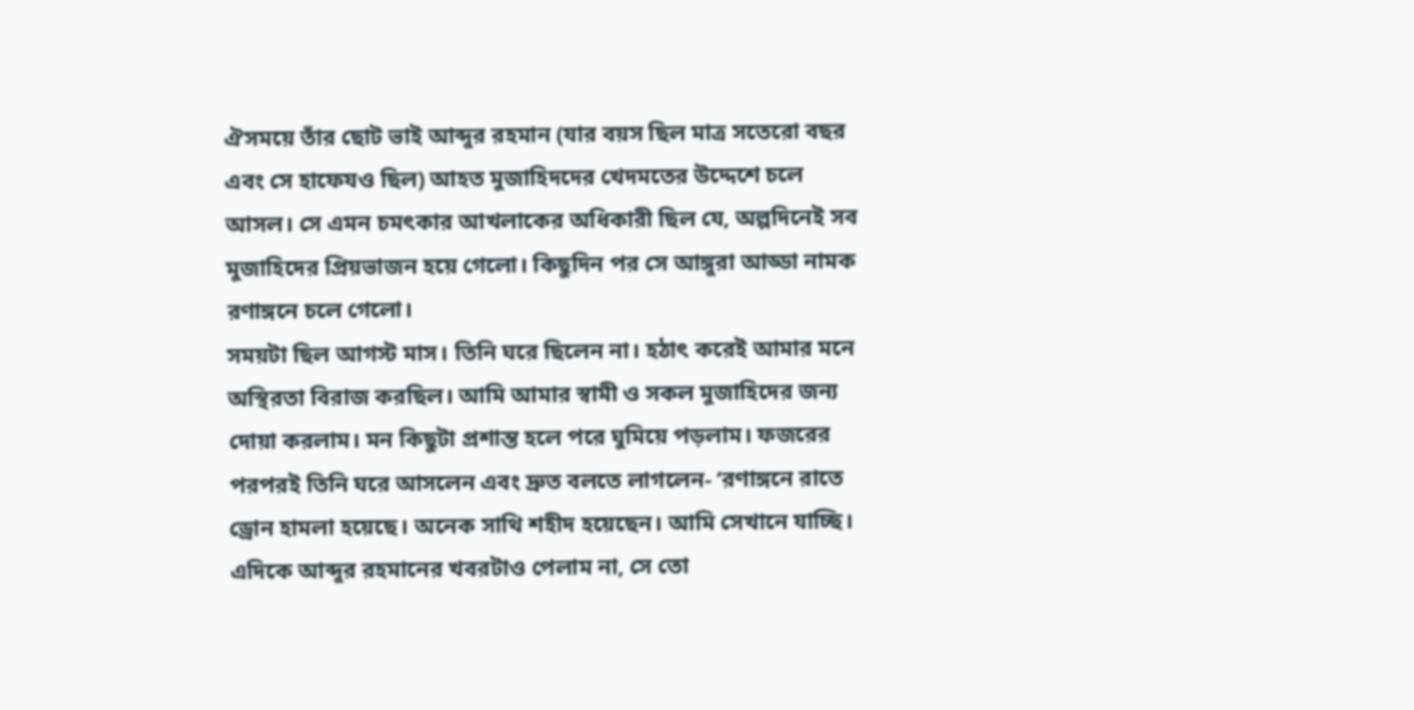ঐসময়ে তাঁর ছোট ভাই আব্দুর রহমান (যার বয়স ছিল মাত্র সতেরো বছর এবং সে হাফেযও ছিল) আহত মুজাহিদদের খেদমতের উদ্দেশে চলে আসল। সে এমন চমৎকার আখলাকের অধিকারী ছিল যে, অল্পদিনেই সব মুজাহিদের প্রিয়ভাজন হয়ে গেলো। কিছুদিন পর সে আঙ্গুরা আড্ডা নামক রণাঙ্গনে চলে গেলো।
সময়টা ছিল আগস্ট মাস। তিনি ঘরে ছিলেন না। হঠাৎ করেই আমার মনে অস্থিরতা বিরাজ করছিল। আমি আমার স্বামী ও সকল মুজাহিদের জন্য দোয়া করলাম। মন কিছুটা প্রশান্ত হলে পরে ঘুমিয়ে পড়লাম। ফজরের পরপরই তিনি ঘরে আসলেন এবং দ্রুত বলতে লাগলেন- ‘রণাঙ্গনে রাতে ড্রোন হামলা হয়েছে। অনেক সাথি শহীদ হয়েছেন। আমি সেখানে যাচ্ছি। এদিকে আব্দুর রহমানের খবরটাও পেলাম না, সে তো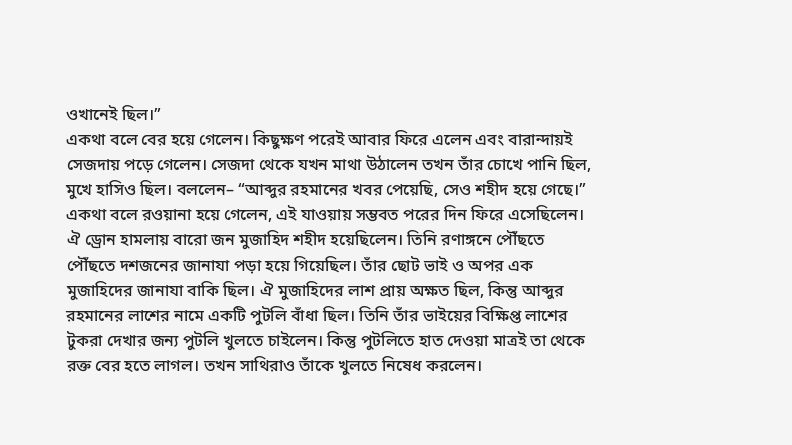ওখানেই ছিল।”
একথা বলে বের হয়ে গেলেন। কিছুক্ষণ পরেই আবার ফিরে এলেন এবং বারান্দায়ই সেজদায় পড়ে গেলেন। সেজদা থেকে যখন মাথা উঠালেন তখন তাঁর চোখে পানি ছিল, মুখে হাসিও ছিল। বললেন– “আব্দুর রহমানের খবর পেয়েছি, সেও শহীদ হয়ে গেছে।” একথা বলে রওয়ানা হয়ে গেলেন, এই যাওয়ায় সম্ভবত পরের দিন ফিরে এসেছিলেন।
ঐ ড্রোন হামলায় বারো জন মুজাহিদ শহীদ হয়েছিলেন। তিনি রণাঙ্গনে পৌঁছতে পৌঁছতে দশজনের জানাযা পড়া হয়ে গিয়েছিল। তাঁর ছোট ভাই ও অপর এক মুজাহিদের জানাযা বাকি ছিল। ঐ মুজাহিদের লাশ প্রায় অক্ষত ছিল, কিন্তু আব্দুর রহমানের লাশের নামে একটি পুটলি বাঁধা ছিল। তিনি তাঁর ভাইয়ের বিক্ষিপ্ত লাশের টুকরা দেখার জন্য পুটলি খুলতে চাইলেন। কিন্তু পুটলিতে হাত দেওয়া মাত্রই তা থেকে রক্ত বের হতে লাগল। তখন সাথিরাও তাঁকে খুলতে নিষেধ করলেন।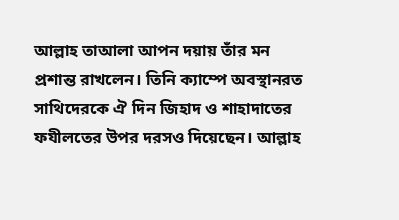আল্লাহ তাআলা আপন দয়ায় তাঁর মন প্রশান্ত রাখলেন। তিনি ক্যাম্পে অবস্থানরত সাথিদেরকে ঐ দিন জিহাদ ও শাহাদাতের ফযীলতের উপর দরসও দিয়েছেন। আল্লাহ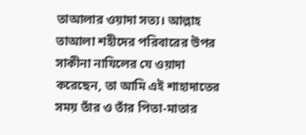তাআলার ওয়াদা সত্য। আল্লাহ তাআলা শহীদের পরিবারের উপর সাকীনা নাযিলের যে ওয়াদা করেছেন, তা আমি এই শাহাদাতের সময় তাঁর ও তাঁর পিতা-মাতার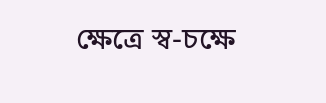ক্ষেত্রে স্ব-চক্ষে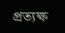প্রত্যক্ষ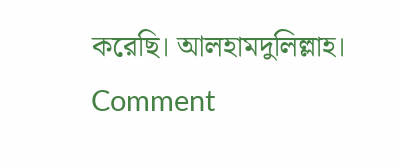করেছি। আলহামদুলিল্লাহ।
Comment